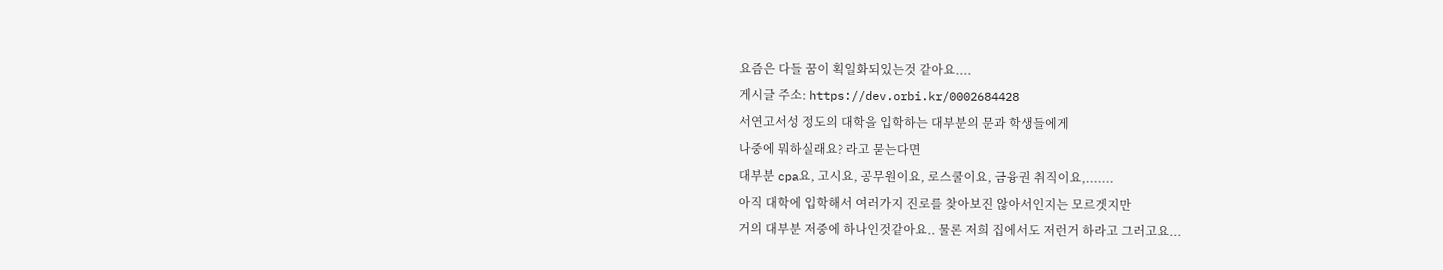요즘은 다들 꿈이 획일화되있는것 같아요....
게시글 주소: https://dev.orbi.kr/0002684428
서연고서성 정도의 대학을 입학하는 대부분의 문과 학생들에게
나중에 뭐하실래요? 라고 묻는다면
대부분 cpa요, 고시요, 공무원이요, 로스쿨이요, 금융권 취직이요,.......
아직 대학에 입학해서 여러가지 진로를 찾아보진 않아서인지는 모르겟지만
거의 대부분 저중에 하나인것같아요.. 물론 저희 집에서도 저런거 하라고 그러고요...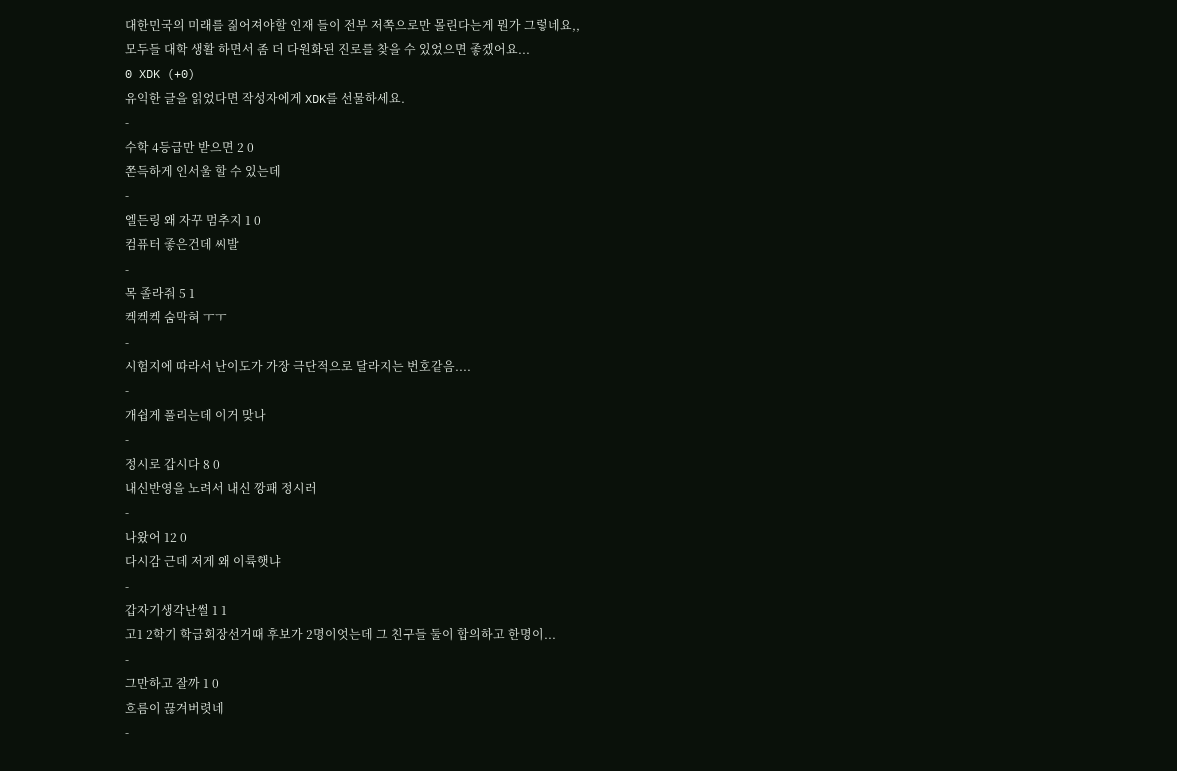대한민국의 미래를 짊어져야할 인재 들이 전부 저쪽으로만 몰린다는게 뭔가 그렇네요,,
모두들 대학 생활 하면서 좀 더 다원화된 진로를 찾을 수 있었으면 좋겠어요...
0 XDK (+0)
유익한 글을 읽었다면 작성자에게 XDK를 선물하세요.
-
수학 4등급만 받으면 2 0
쫀득하게 인서울 할 수 있는데
-
엘든링 왜 자꾸 멈추지 1 0
컴퓨터 좋은건데 씨발
-
목 졸라줘 5 1
켁켁켁 숨막혀 ㅜㅜ
-
시험지에 따라서 난이도가 가장 극단적으로 달라지는 번호같음....
-
개쉽게 풀리는데 이거 맞나
-
정시로 갑시다 8 0
내신반영을 노려서 내신 깡패 정시러
-
나왔어 12 0
다시감 근데 저게 왜 이륙햇냐
-
갑자기생각난썰 1 1
고1 2학기 학급회장선거때 후보가 2명이엇는데 그 친구들 둘이 합의하고 한명이...
-
그만하고 잘까 1 0
흐름이 끊겨버렷네
-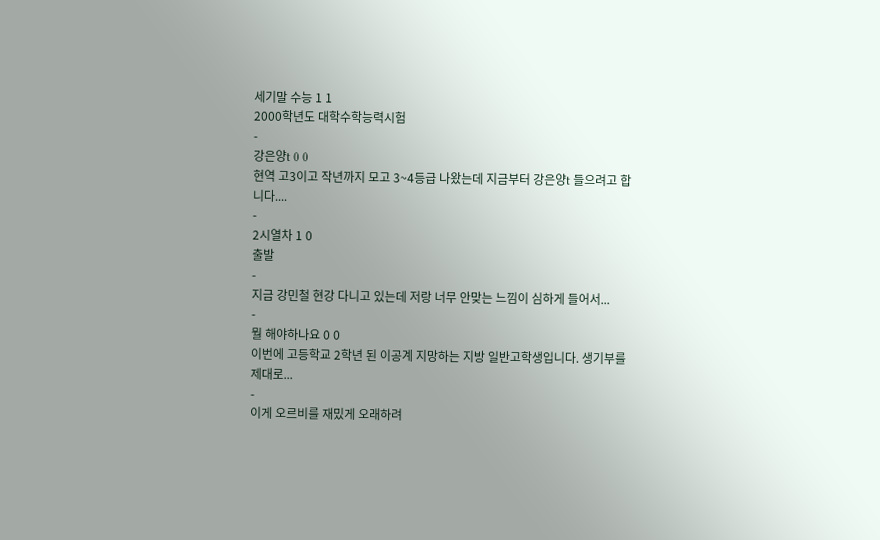세기말 수능 1 1
2000학년도 대학수학능력시험
-
강은양t 0 0
현역 고3이고 작년까지 모고 3~4등급 나왔는데 지금부터 강은양t 들으려고 합니다....
-
2시열차 1 0
출발
-
지금 강민철 현강 다니고 있는데 저랑 너무 안맞는 느낌이 심하게 들어서...
-
뭘 해야하나요 0 0
이번에 고등학교 2학년 된 이공계 지망하는 지방 일반고학생입니다. 생기부를 제대로...
-
이게 오르비를 재밌게 오래하려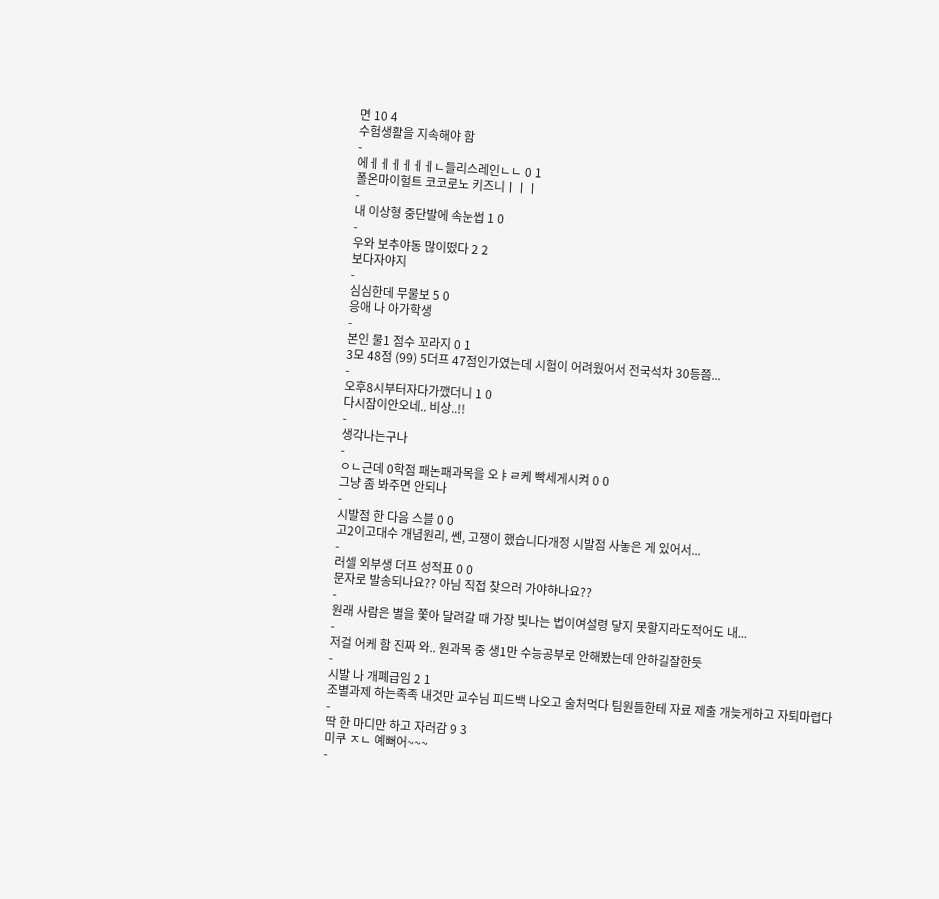면 10 4
수험생활을 지속해야 함
-
에ㅔㅔㅔㅔㅔㅔㄴ들리스레인ㄴㄴ 0 1
폴온마이헐트 코코로노 키즈니ㅣㅣㅣ
-
내 이상형 중단발에 속눈썹 1 0
-
우와 보추야동 많이떴다 2 2
보다자야지
-
심심한데 무물보 5 0
응애 나 아가학생
-
본인 물1 점수 꼬라지 0 1
3모 48점 (99) 5더프 47점인가였는데 시험이 어려웠어서 전국석차 30등쯤...
-
오후8시부터자다가깼더니 1 0
다시잠이안오네.. 비상..!!
-
생각나는구나
-
ㅇㄴ근데 0학점 패논패과목을 오ㅑㄹ케 빡세게시켜 0 0
그냥 좀 봐주면 안되나
-
시발점 한 다음 스블 0 0
고2이고대수 개념원리, 쎈, 고쟁이 했습니다개정 시발점 사놓은 게 있어서...
-
러셀 외부생 더프 성적표 0 0
문자로 발송되나요?? 아님 직접 찾으러 가야햐나요??
-
원래 사람은 별을 쫓아 달려갈 때 가장 빛나는 법이여설령 닿지 못할지라도적어도 내...
-
저걸 어케 함 진짜 와.. 원과목 중 생1만 수능공부로 안해봤는데 안하길잘한듯
-
시발 나 개폐급임 2 1
조별과제 하는족족 내것만 교수님 피드백 나오고 술처먹다 팀원들한테 자료 제출 개늦게하고 자퇴마렵다
-
딱 한 마디만 하고 자러감 9 3
미쿠 ㅈㄴ 예뻐어~~~
-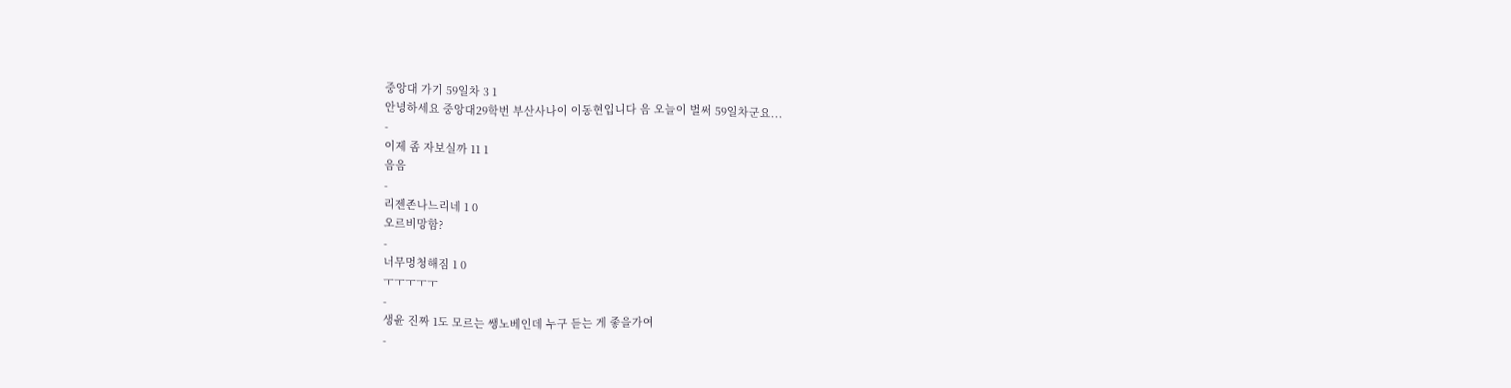중앙대 가기 59일차 3 1
안녕하세요 중앙대29학번 부산사나이 이동현입니다 음 오늘이 벌써 59일차군요...
-
이제 좀 자보실까 11 1
음음
-
리젠존나느리네 1 0
오르비망함?
-
너무멍청해짐 1 0
ㅜㅜㅜㅜㅜ
-
생윤 진짜 1도 모르는 쌩노베인데 누구 듣는 게 좋을가여
-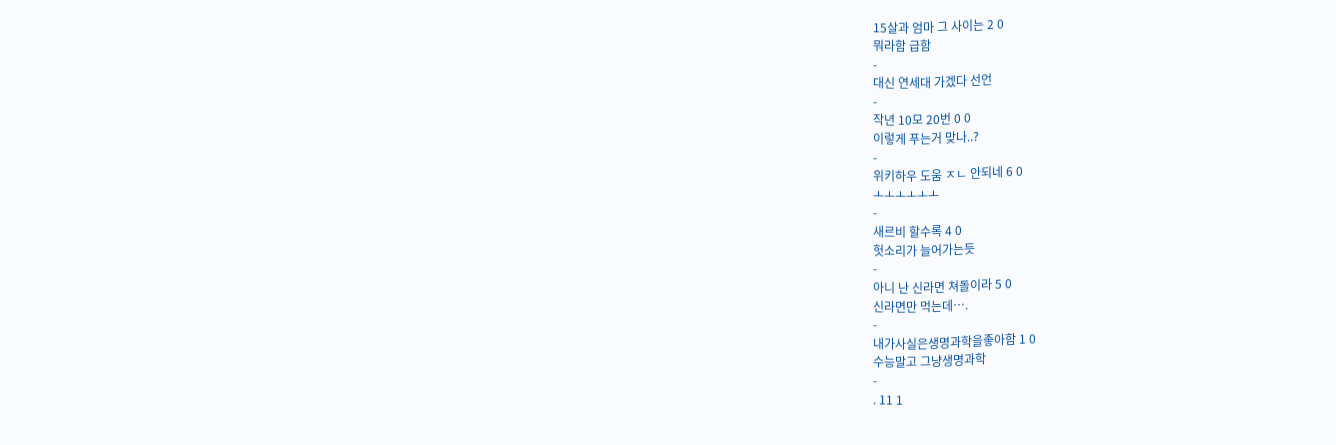15살과 엄마 그 사이는 2 0
뭐라함 급함
-
대신 연세대 가겠다 선언
-
작년 10모 20번 0 0
이렇게 푸는거 맞나..?
-
위키하우 도움 ㅈㄴ 안되네 6 0
ㅗㅗㅗㅗㅗㅗ
-
새르비 할수록 4 0
헛소리가 늘어가는듯
-
아니 난 신라면 쳐돌이라 5 0
신라면만 먹는데….
-
내가사실은생명과학을좋아함 1 0
수능말고 그냥생명과학
-
. 11 1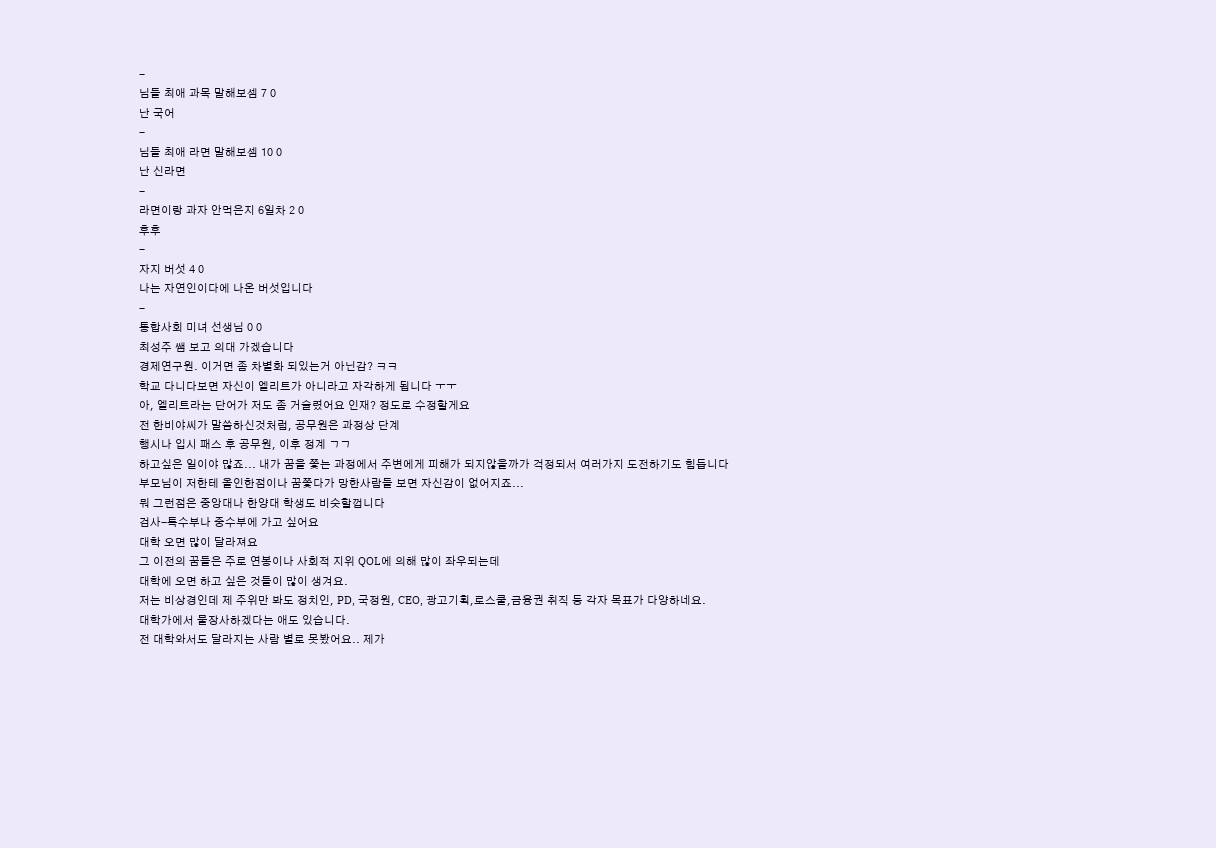-
님들 최애 과목 말해보셈 7 0
난 국어
-
님들 최애 라면 말해보셈 10 0
난 신라면
-
라면이랑 과자 안먹은지 6일차 2 0
후후
-
자지 버섯 4 0
나는 자연인이다에 나온 버섯입니다
-
통합사회 미녀 선생님 0 0
최성주 쌤 보고 의대 가겠습니다
경제연구원. 이거면 좀 차별화 되있는거 아닌감? ㅋㅋ
학교 다니다보면 자신이 엘리트가 아니라고 자각하게 됩니다 ㅜㅜ
아, 엘리트라는 단어가 저도 좀 거슬렸어요 인재? 정도로 수정할게요
전 한비야씨가 말씀하신것처럼, 공무원은 과정상 단계
행시나 입시 패스 후 공무원, 이후 정계 ㄱㄱ
하고싶은 일이야 많죠... 내가 꿈을 쫓는 과정에서 주변에게 피해가 되지않을까가 걱정되서 여러가지 도전하기도 힘듭니다
부모님이 저한테 올인한점이나 꿈쫓다가 망한사람들 보면 자신감이 없어지죠...
뭐 그런점은 중앙대나 한양대 학생도 비슷할껍니다
검사-특수부나 중수부에 가고 싶어요
대학 오면 많이 달라져요
그 이전의 꿈들은 주로 연봉이나 사회적 지위 QOL에 의해 많이 좌우되는데
대학에 오면 하고 싶은 것들이 많이 생겨요.
저는 비상경인데 제 주위만 봐도 정치인, PD, 국정원, CEO, 광고기획,로스쿨,금융권 취직 등 각자 목표가 다양하네요.
대학가에서 물장사하겠다는 애도 있습니다.
전 대학와서도 달라지는 사람 별로 못봤어요.. 제가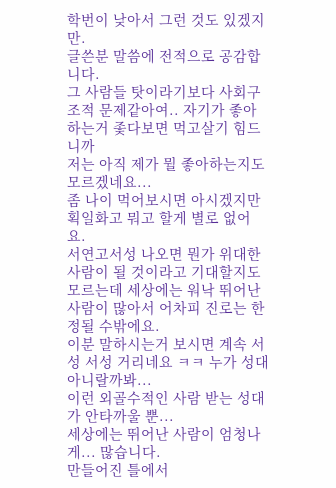학번이 낮아서 그런 것도 있겠지만.
글쓴분 말씀에 전적으로 공감합니다.
그 사람들 탓이라기보다 사회구조적 문제같아여.. 자기가 좋아하는거 좇다보면 먹고살기 힘드니까
저는 아직 제가 뭘 좋아하는지도 모르겠네요...
좀 나이 먹어보시면 아시겠지만 획일화고 뭐고 할게 별로 없어요.
서연고서성 나오면 뭔가 위대한 사람이 될 것이라고 기대할지도 모르는데 세상에는 워낙 뛰어난 사람이 많아서 어차피 진로는 한정될 수밖에요.
이분 말하시는거 보시면 계속 서성 서성 거리네요 ㅋㅋ 누가 성대아니랄까봐...
이런 외골수적인 사람 받는 성대가 안타까울 뿐...
세상에는 뛰어난 사람이 엄청나게... 많습니다.
만들어진 틀에서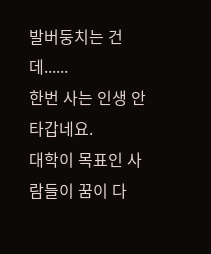발버둥치는 건데......
한번 사는 인생 안타갑네요.
대학이 목표인 사람들이 꿈이 다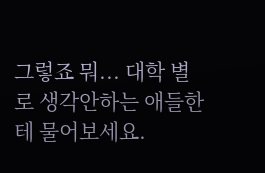그렇죠 뭐... 대학 별로 생각안하는 애들한테 물어보세요.